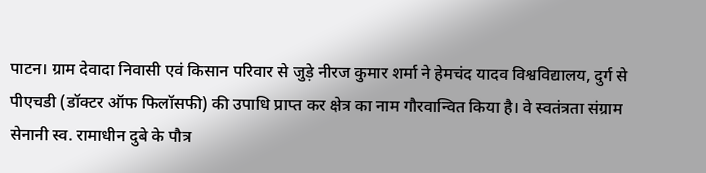पाटन। ग्राम देवादा निवासी एवं किसान परिवार से जुड़े नीरज कुमार शर्मा ने हेमचंद यादव विश्वविद्यालय, दुर्ग से पीएचडी (डॉक्टर ऑफ फिलॉसफी) की उपाधि प्राप्त कर क्षेत्र का नाम गौरवान्वित किया है। वे स्वतंत्रता संग्राम सेनानी स्व. रामाधीन दुबे के पौत्र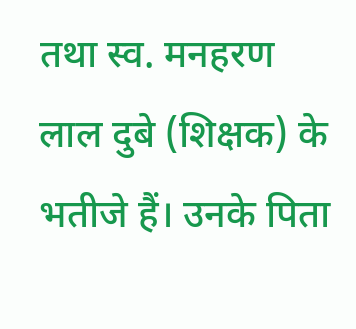तथा स्व. मनहरण लाल दुबे (शिक्षक) के भतीजे हैं। उनके पिता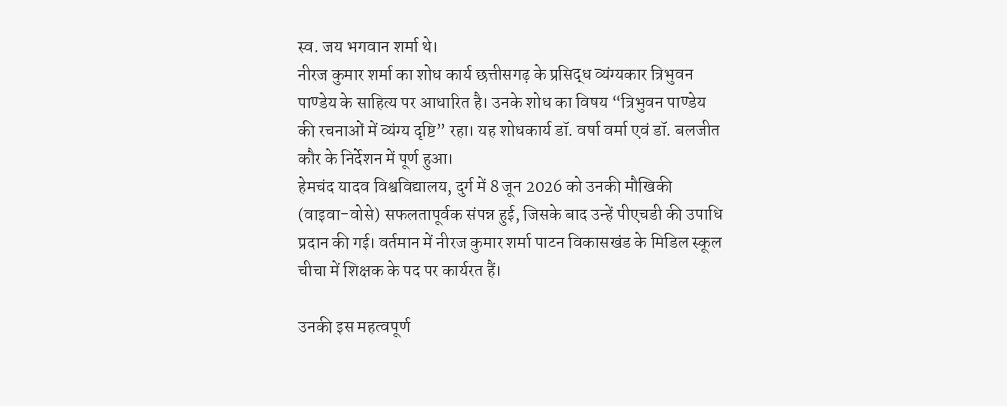स्व. जय भगवान शर्मा थे।
नीरज कुमार शर्मा का शोध कार्य छत्तीसगढ़ के प्रसिद्ध व्यंग्यकार त्रिभुवन पाण्डेय के साहित्य पर आधारित है। उनके शोध का विषय “त्रिभुवन पाण्डेय की रचनाओं में व्यंग्य दृष्टि” रहा। यह शोधकार्य डॉ. वर्षा वर्मा एवं डॉ. बलजीत कौर के निर्देशन में पूर्ण हुआ।
हेमचंद यादव विश्वविद्यालय, दुर्ग में 8 जून 2026 को उनकी मौखिकी (वाइवा-वोसे) सफलतापूर्वक संपन्न हुई, जिसके बाद उन्हें पीएचडी की उपाधि प्रदान की गई। वर्तमान में नीरज कुमार शर्मा पाटन विकासखंड के मिडिल स्कूल चीचा में शिक्षक के पद पर कार्यरत हैं।

उनकी इस महत्वपूर्ण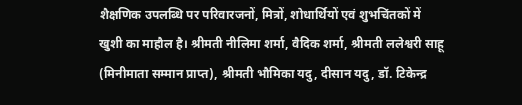शैक्षणिक उपलब्धि पर परिवारजनों, मित्रों, शोधार्थियों एवं शुभचिंतकों में खुशी का माहौल है। श्रीमती नीलिमा शर्मा, वैदिक शर्मा, श्रीमती ललेश्वरी साहू (मिनीमाता सम्मान प्राप्त), श्रीमती भौमिका यदु, दीसान यदु, डॉ. टिकेन्द्र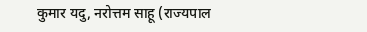कुमार यदु, नरोत्तम साहू (राज्यपाल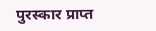पुरस्कार प्राप्त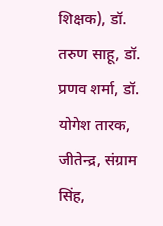शिक्षक), डॉ. तरुण साहू, डॉ. प्रणव शर्मा, डॉ. योगेश तारक, जीतेन्द्र, संग्राम सिंह,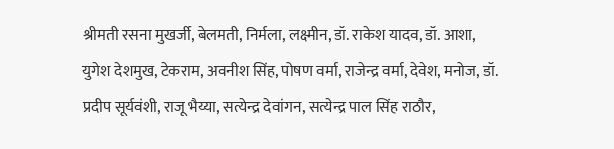श्रीमती रसना मुखर्जी, बेलमती, निर्मला, लक्ष्मीन, डॉ. राकेश यादव, डॉ. आशा, युगेश देशमुख, टेकराम, अवनीश सिंह, पोषण वर्मा, राजेन्द्र वर्मा, देवेश, मनोज, डॉ. प्रदीप सूर्यवंशी, राजू भैय्या, सत्येन्द्र देवांगन, सत्येन्द्र पाल सिंह राठौर,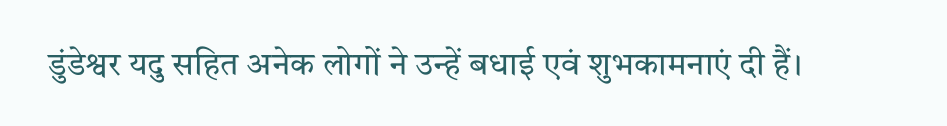डुंडेश्वर यदु सहित अनेक लोगों ने उन्हें बधाई एवं शुभकामनाएं दी हैं।